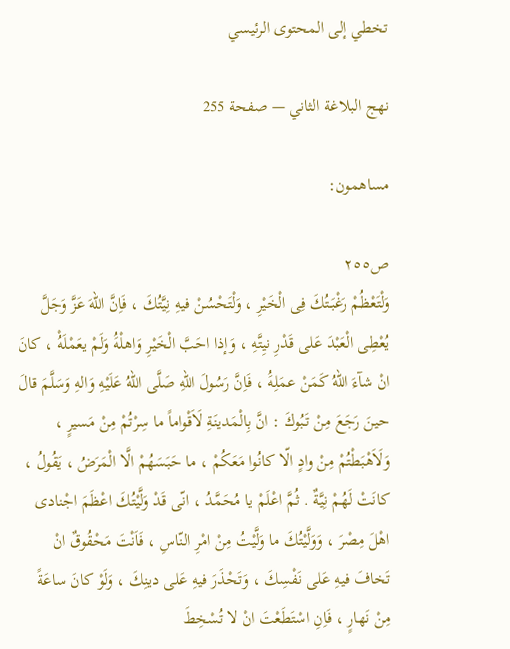تخطي إلى المحتوى الرئيسي

نهج البلاغة الثاني — صفحة 255

مساهمون:

ص٢٥٥
وَلْتَعْظُمْ رَغْبَتُكَ فِى الْخَيْرِ ، وَلْتَحْسُنْ فيهِ نِيَّتُكَ ، فَاِنَّ اللّهَ عَزَّ وَجَلَّ يُعْطِى الْعَبْدَ عَلى قَدْرِ نيِتَّهِ ، وَإذا احَبَّ الْخَيْرِ وَاهلْهَُ وَلَمْ يعَمْلَهُْ ، كانَ انْ شآءَ اللّهُ كَمَنْ عمَلِهَُ ، فَاِنَّ رَسُولَ اللّهِ صَلَّى اللّهُ عَلَيْهِ وَالهِ وَسَلَّمَ قالَ حينَ رَجَعَ مِنْ تَبُوكَ : انَّ بِالْمَدينَةِ لَاَقْواماً ما سِرْتُمْ مِنْ مَسيرٍ ، وَلَاَهْبَطْتُمْ مِنْ وادٍ الّا كانُوا مَعَكُمْ ، ما حَبَسَهُمْ الَّا الْمَرَضُ ، يَقُولُ ، كانَتْ لَهُمْ نِيَّةٌ . ثُمَّ اعْلَمْ يا مُحَمَّدُ ، انّى قَدْ وَلَّيْتُكَ اعْظَمَ اجْنادى اهْلَ مِصْرَ ، وَوَلَّيْتُكَ ما وَلَّيْتُ مِنْ امْرِ النّاسِ ، فَاَنْتَ مَحْقُوقٌ انْ تَخافَ فيهِ عَلى نَفْسِكَ ، وَتَحْذَرَ فيهِ عَلى دينِكَ ، وَلَوْ كانَ ساعَةً مِنْ نَهارٍ ، فَاِنِ اسْتَطَعْتَ انْ لا تُسْخِطَ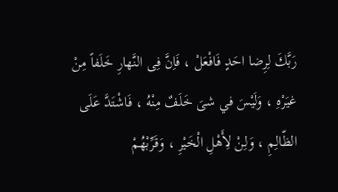رَبَّكَ لِرِضا احَدٍ فَافْعَلْ ، فَاِنَّ فِى النَّهارِ خَلَفاً مِنْ غيَرْهِ ، وَلَيْسَ في شىَ خَلَفٌ مِنْهُ ، فَاشْتَدَّ عَلَى الظّالِمِ ، وَلِنْ لِأَهْلِ الْخَيْرِ ، وَقَرِّبْهُمْ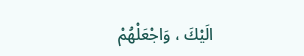الَيْكَ ، وَاجْعَلْهُمْ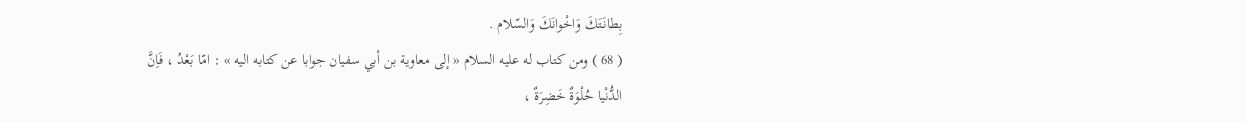بِطانَتَكَ وَاخْوانَكَ وَالسّلام .
( 68 ) ومن كتاب له عليه السلام « إلى معاوية بن أبي سفيان جوابا عن كتابه اليه » : امّا بَعْدُ ، فَاِنَّ الدُّنْيا حُلْوَةٌ خَضِرَةٌ ،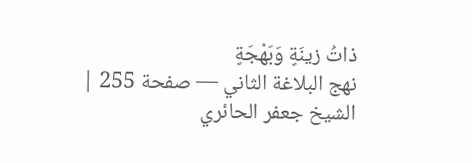ذاتُ زينَةٍ وَبَهْجَةٍ
نهج البلاغة الثاني — صفحة 255 | الشيخ جعفر الحائري